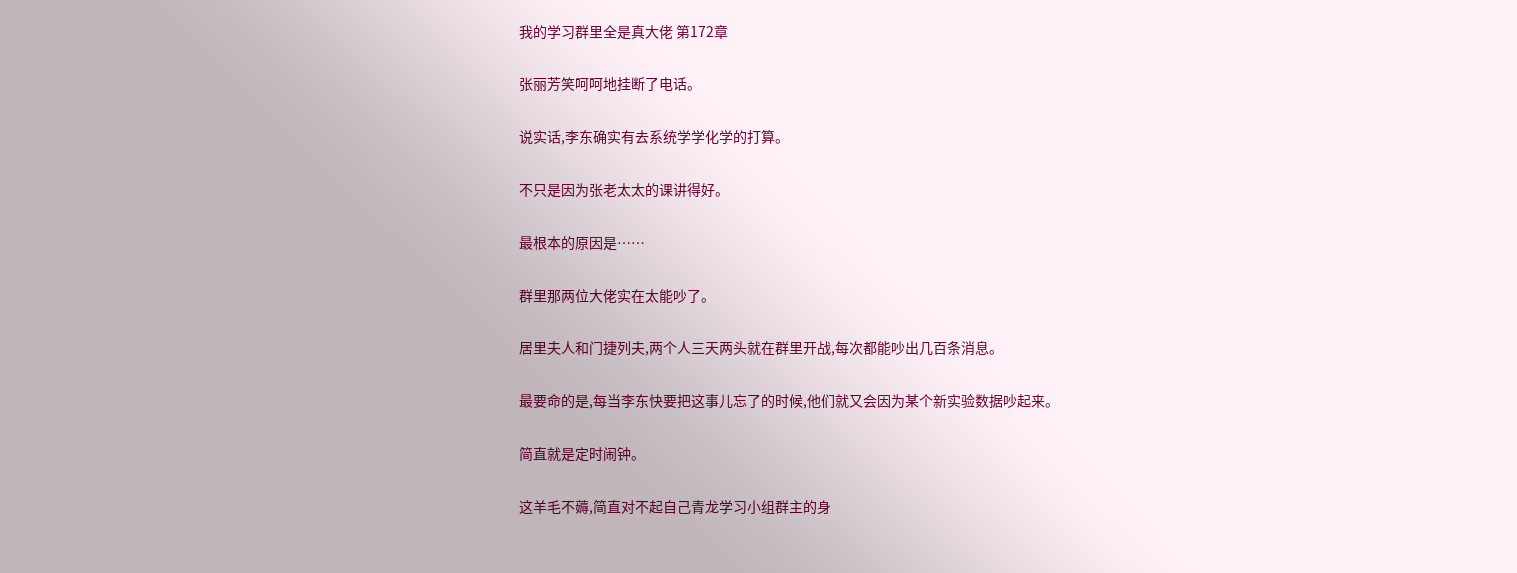我的学习群里全是真大佬 第172章

张丽芳笑呵呵地挂断了电话。

说实话,李东确实有去系统学学化学的打算。

不只是因为张老太太的课讲得好。

最根本的原因是……

群里那两位大佬实在太能吵了。

居里夫人和门捷列夫,两个人三天两头就在群里开战,每次都能吵出几百条消息。

最要命的是,每当李东快要把这事儿忘了的时候,他们就又会因为某个新实验数据吵起来。

简直就是定时闹钟。

这羊毛不薅,简直对不起自己青龙学习小组群主的身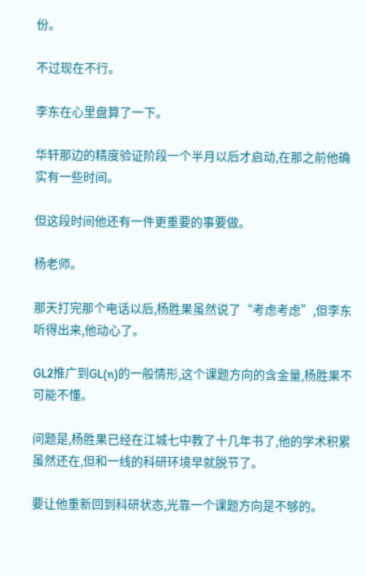份。

不过现在不行。

李东在心里盘算了一下。

华轩那边的精度验证阶段一个半月以后才启动,在那之前他确实有一些时间。

但这段时间他还有一件更重要的事要做。

杨老师。

那天打完那个电话以后,杨胜果虽然说了“考虑考虑”,但李东听得出来,他动心了。

GL2推广到GL(n)的一般情形,这个课题方向的含金量,杨胜果不可能不懂。

问题是,杨胜果已经在江城七中教了十几年书了,他的学术积累虽然还在,但和一线的科研环境早就脱节了。

要让他重新回到科研状态,光靠一个课题方向是不够的。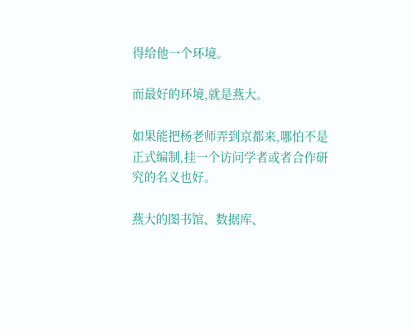得给他一个环境。

而最好的环境,就是燕大。

如果能把杨老师弄到京都来,哪怕不是正式编制,挂一个访问学者或者合作研究的名义也好。

燕大的图书馆、数据库、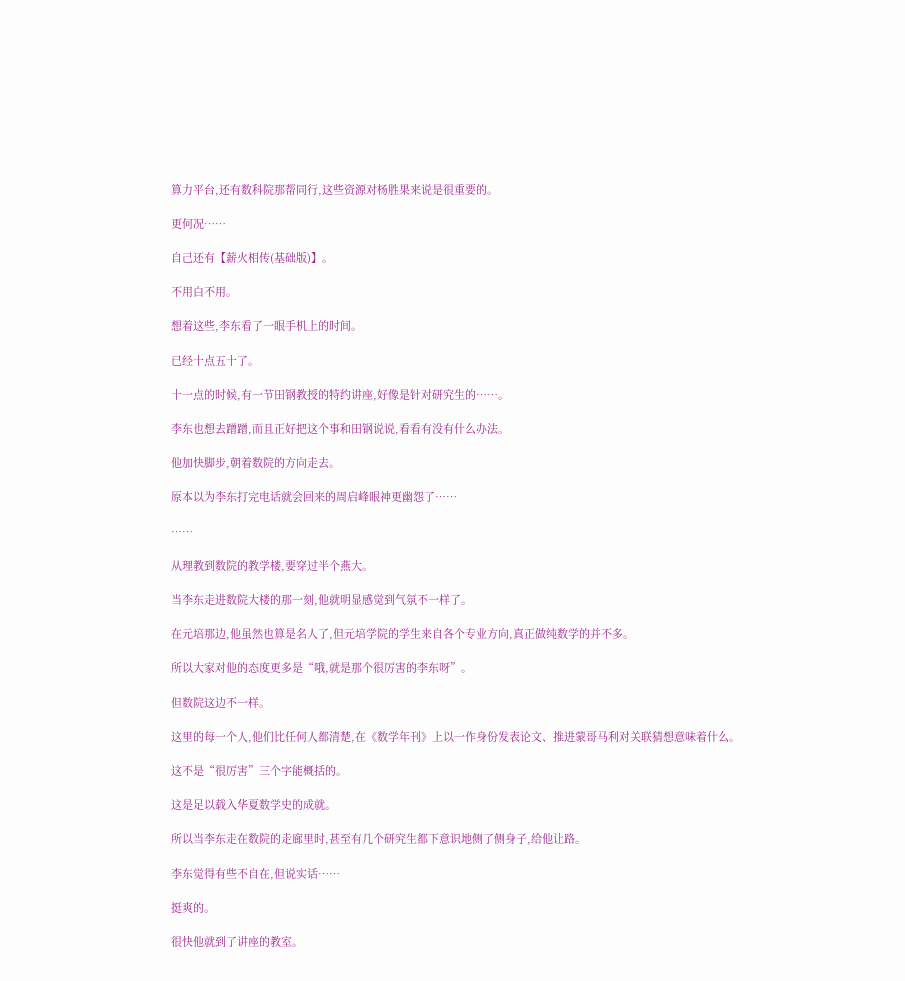算力平台,还有数科院那帮同行,这些资源对杨胜果来说是很重要的。

更何况……

自己还有【薪火相传(基础版)】。

不用白不用。

想着这些,李东看了一眼手机上的时间。

已经十点五十了。

十一点的时候,有一节田钢教授的特约讲座,好像是针对研究生的……。

李东也想去蹭蹭,而且正好把这个事和田钢说说,看看有没有什么办法。

他加快脚步,朝着数院的方向走去。

原本以为李东打完电话就会回来的周启峰眼神更幽怨了……

……

从理教到数院的教学楼,要穿过半个燕大。

当李东走进数院大楼的那一刻,他就明显感觉到气氛不一样了。

在元培那边,他虽然也算是名人了,但元培学院的学生来自各个专业方向,真正做纯数学的并不多。

所以大家对他的态度更多是“哦,就是那个很厉害的李东呀”。

但数院这边不一样。

这里的每一个人,他们比任何人都清楚,在《数学年刊》上以一作身份发表论文、推进蒙哥马利对关联猜想意味着什么。

这不是“很厉害”三个字能概括的。

这是足以载入华夏数学史的成就。

所以当李东走在数院的走廊里时,甚至有几个研究生都下意识地侧了侧身子,给他让路。

李东觉得有些不自在,但说实话……

挺爽的。

很快他就到了讲座的教室。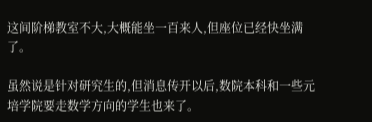这间阶梯教室不大,大概能坐一百来人,但座位已经快坐满了。

虽然说是针对研究生的,但消息传开以后,数院本科和一些元培学院要走数学方向的学生也来了。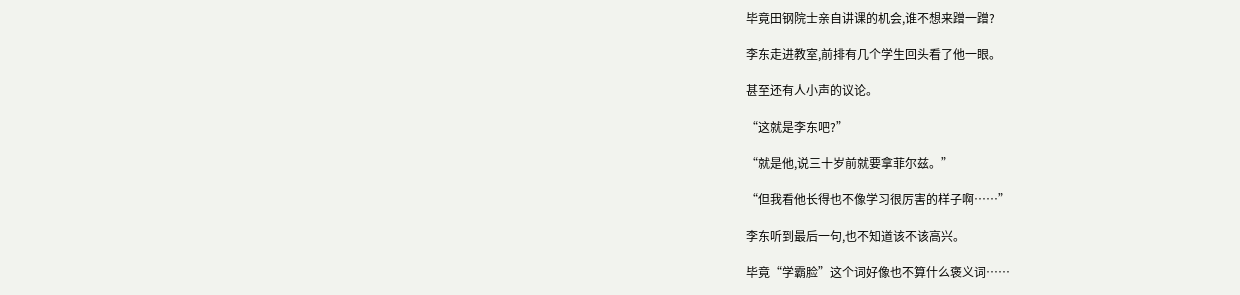毕竟田钢院士亲自讲课的机会,谁不想来蹭一蹭?

李东走进教室,前排有几个学生回头看了他一眼。

甚至还有人小声的议论。

“这就是李东吧?”

“就是他,说三十岁前就要拿菲尔兹。”

“但我看他长得也不像学习很厉害的样子啊……”

李东听到最后一句,也不知道该不该高兴。

毕竟“学霸脸”这个词好像也不算什么褒义词……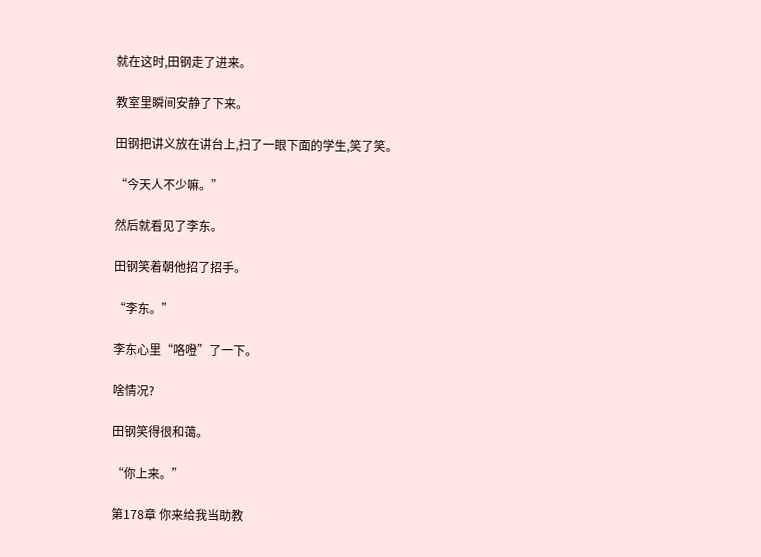就在这时,田钢走了进来。

教室里瞬间安静了下来。

田钢把讲义放在讲台上,扫了一眼下面的学生,笑了笑。

“今天人不少嘛。”

然后就看见了李东。

田钢笑着朝他招了招手。

“李东。”

李东心里“咯噔”了一下。

啥情况?

田钢笑得很和蔼。

“你上来。”

第178章 你来给我当助教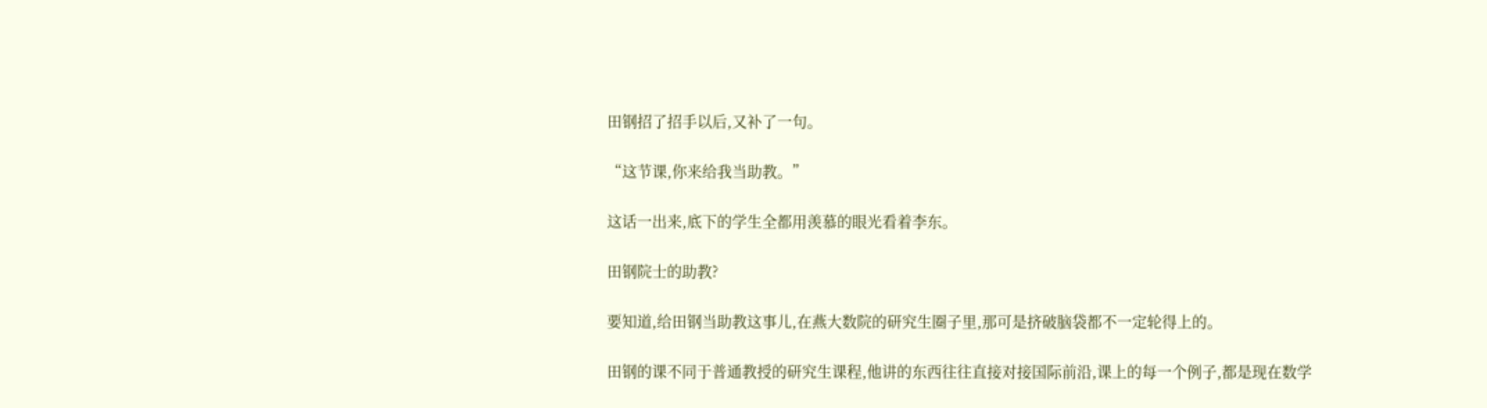田钢招了招手以后,又补了一句。

“这节课,你来给我当助教。”

这话一出来,底下的学生全都用羡慕的眼光看着李东。

田钢院士的助教?

要知道,给田钢当助教这事儿,在燕大数院的研究生圈子里,那可是挤破脑袋都不一定轮得上的。

田钢的课不同于普通教授的研究生课程,他讲的东西往往直接对接国际前沿,课上的每一个例子,都是现在数学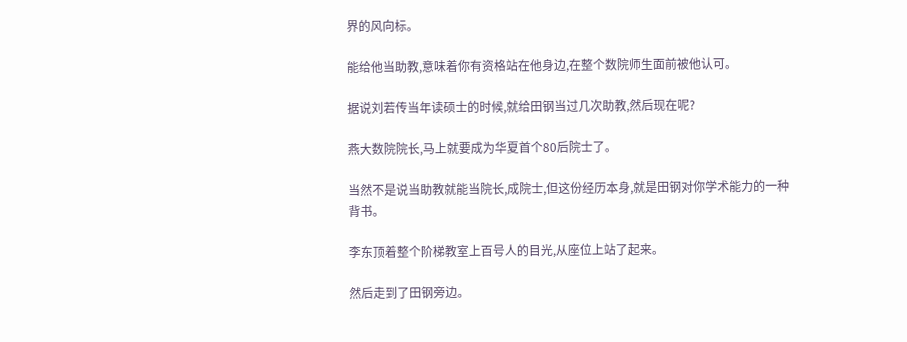界的风向标。

能给他当助教,意味着你有资格站在他身边,在整个数院师生面前被他认可。

据说刘若传当年读硕士的时候,就给田钢当过几次助教,然后现在呢?

燕大数院院长,马上就要成为华夏首个80后院士了。

当然不是说当助教就能当院长,成院士,但这份经历本身,就是田钢对你学术能力的一种背书。

李东顶着整个阶梯教室上百号人的目光,从座位上站了起来。

然后走到了田钢旁边。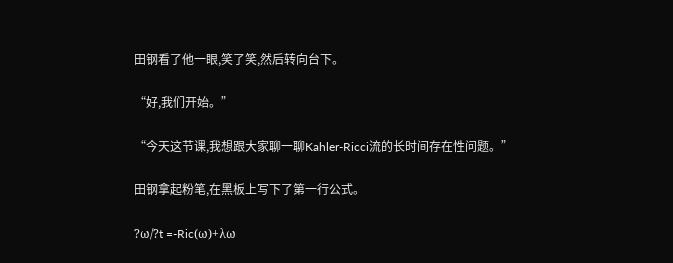田钢看了他一眼,笑了笑,然后转向台下。

“好,我们开始。”

“今天这节课,我想跟大家聊一聊Kahler-Ricci流的长时间存在性问题。”

田钢拿起粉笔,在黑板上写下了第一行公式。

?ω/?t =-Ric(ω)+λω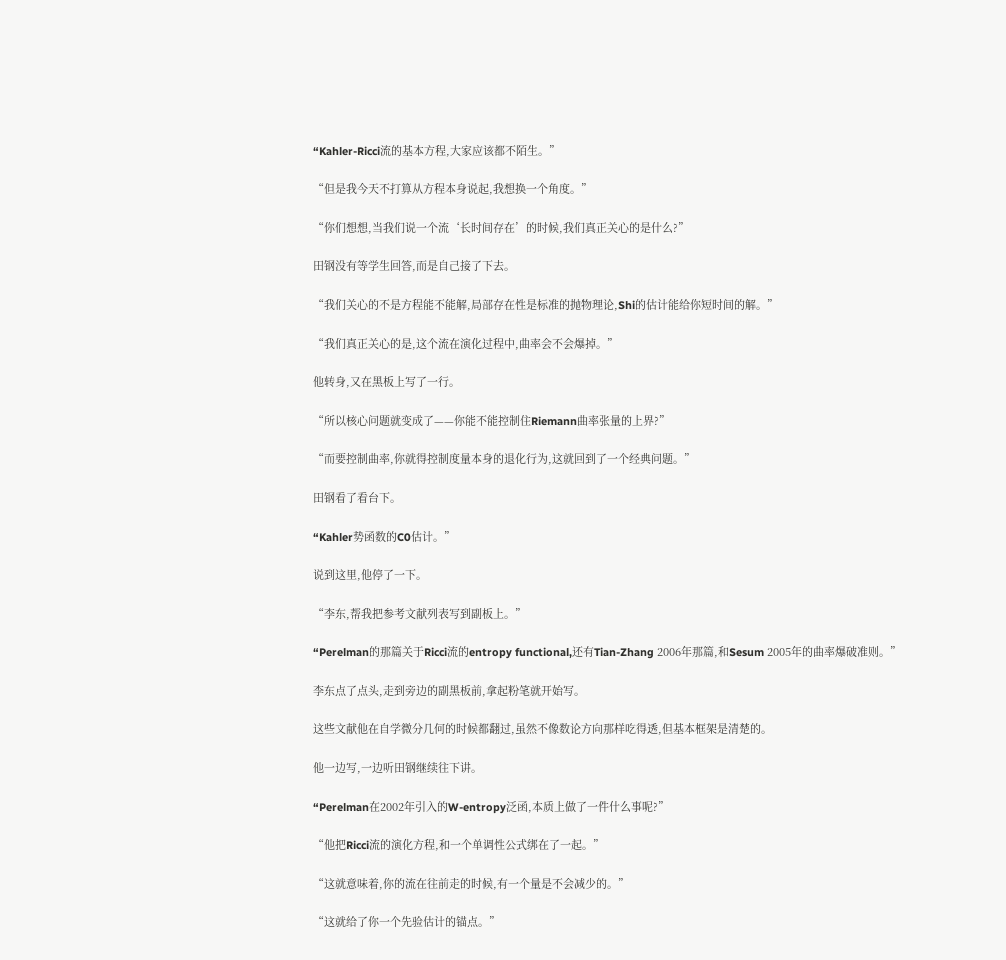“Kahler-Ricci流的基本方程,大家应该都不陌生。”

“但是我今天不打算从方程本身说起,我想换一个角度。”

“你们想想,当我们说一个流‘长时间存在’的时候,我们真正关心的是什么?”

田钢没有等学生回答,而是自己接了下去。

“我们关心的不是方程能不能解,局部存在性是标准的抛物理论,Shi的估计能给你短时间的解。”

“我们真正关心的是,这个流在演化过程中,曲率会不会爆掉。”

他转身,又在黑板上写了一行。

“所以核心问题就变成了——你能不能控制住Riemann曲率张量的上界?”

“而要控制曲率,你就得控制度量本身的退化行为,这就回到了一个经典问题。”

田钢看了看台下。

“Kahler势函数的C0估计。”

说到这里,他停了一下。

“李东,帮我把参考文献列表写到副板上。”

“Perelman的那篇关于Ricci流的entropy functional,还有Tian-Zhang 2006年那篇,和Sesum 2005年的曲率爆破准则。”

李东点了点头,走到旁边的副黑板前,拿起粉笔就开始写。

这些文献他在自学微分几何的时候都翻过,虽然不像数论方向那样吃得透,但基本框架是清楚的。

他一边写,一边听田钢继续往下讲。

“Perelman在2002年引入的W-entropy泛函,本质上做了一件什么事呢?”

“他把Ricci流的演化方程,和一个单调性公式绑在了一起。”

“这就意味着,你的流在往前走的时候,有一个量是不会减少的。”

“这就给了你一个先验估计的锚点。”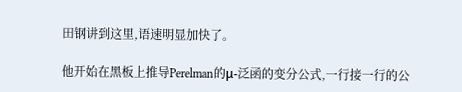田钢讲到这里,语速明显加快了。

他开始在黑板上推导Perelman的μ-泛函的变分公式,一行接一行的公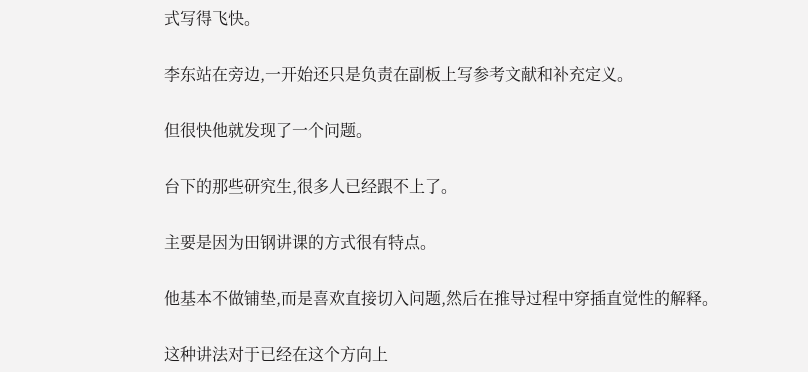式写得飞快。

李东站在旁边,一开始还只是负责在副板上写参考文献和补充定义。

但很快他就发现了一个问题。

台下的那些研究生,很多人已经跟不上了。

主要是因为田钢讲课的方式很有特点。

他基本不做铺垫,而是喜欢直接切入问题,然后在推导过程中穿插直觉性的解释。

这种讲法对于已经在这个方向上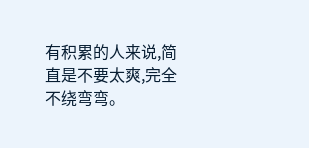有积累的人来说,简直是不要太爽,完全不绕弯弯。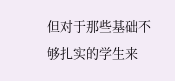但对于那些基础不够扎实的学生来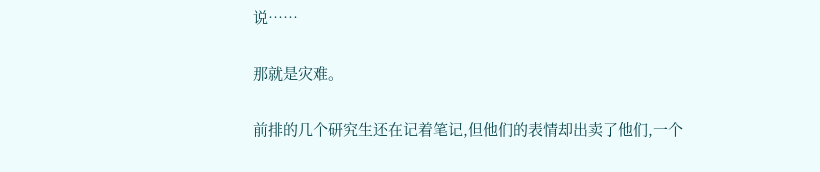说……

那就是灾难。

前排的几个研究生还在记着笔记,但他们的表情却出卖了他们,一个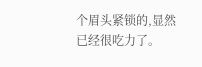个眉头紧锁的,显然已经很吃力了。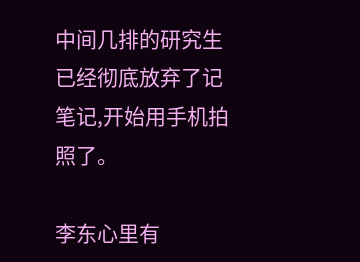中间几排的研究生已经彻底放弃了记笔记,开始用手机拍照了。

李东心里有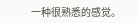一种很熟悉的感觉。